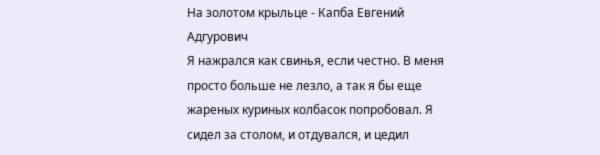На золотом крыльце - Капба Евгений Адгурович
Я нажрался как свинья, если честно. В меня просто больше не лезло, а так я бы еще жареных куриных колбасок попробовал. Я сидел за столом, и отдувался, и цедил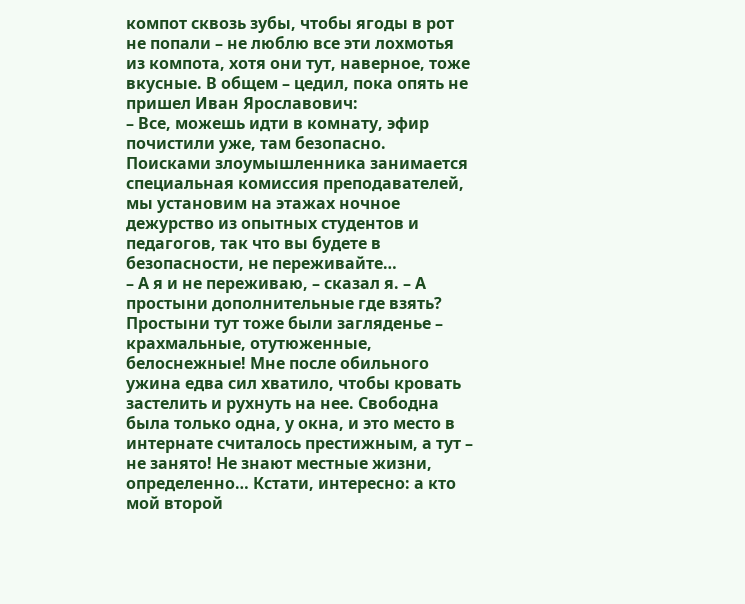компот сквозь зубы, чтобы ягоды в рот не попали – не люблю все эти лохмотья из компота, хотя они тут, наверное, тоже вкусные. В общем – цедил, пока опять не пришел Иван Ярославович:
– Все, можешь идти в комнату, эфир почистили уже, там безопасно. Поисками злоумышленника занимается специальная комиссия преподавателей, мы установим на этажах ночное дежурство из опытных студентов и педагогов, так что вы будете в безопасности, не переживайте…
– А я и не переживаю, – сказал я. – А простыни дополнительные где взять?
Простыни тут тоже были загляденье – крахмальные, отутюженные, белоснежные! Мне после обильного ужина едва сил хватило, чтобы кровать застелить и рухнуть на нее. Свободна была только одна, у окна, и это место в интернате считалось престижным, а тут – не занято! Не знают местные жизни, определенно… Кстати, интересно: а кто мой второй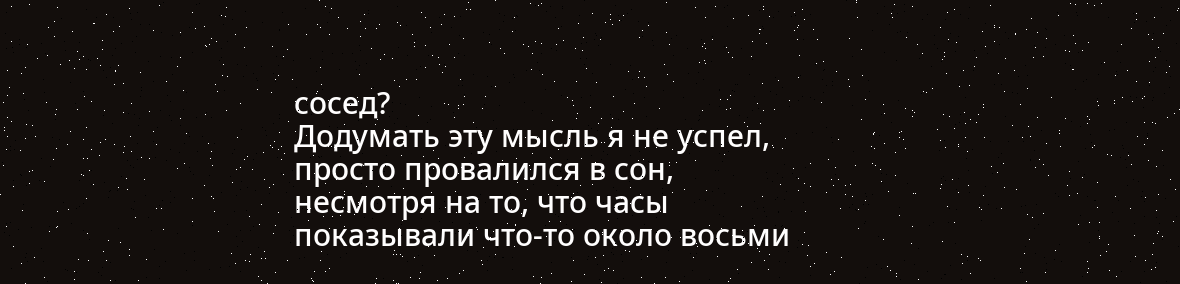сосед?
Додумать эту мысль я не успел, просто провалился в сон, несмотря на то, что часы показывали что-то около восьми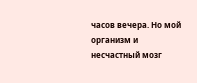часов вечера. Но мой организм и несчастный мозг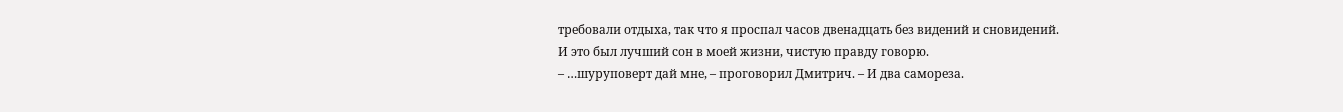требовали отдыха, так что я проспал часов двенадцать без видений и сновидений.
И это был лучший сон в моей жизни, чистую правду говорю.
– …шуруповерт дай мне, – проговорил Дмитрич. – И два самореза.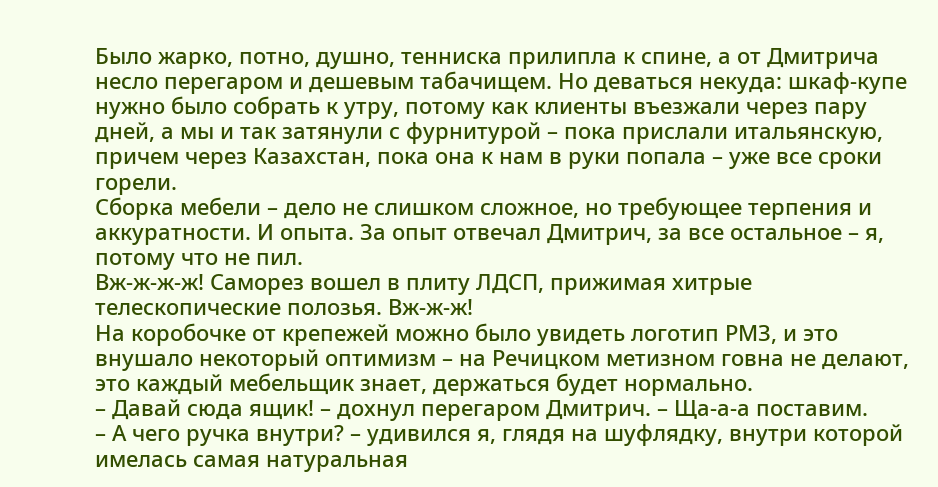Было жарко, потно, душно, тенниска прилипла к спине, а от Дмитрича несло перегаром и дешевым табачищем. Но деваться некуда: шкаф-купе нужно было собрать к утру, потому как клиенты въезжали через пару дней, а мы и так затянули с фурнитурой – пока прислали итальянскую, причем через Казахстан, пока она к нам в руки попала – уже все сроки горели.
Сборка мебели – дело не слишком сложное, но требующее терпения и аккуратности. И опыта. За опыт отвечал Дмитрич, за все остальное – я, потому что не пил.
Вж-ж-ж-ж! Саморез вошел в плиту ЛДСП, прижимая хитрые телескопические полозья. Вж-ж-ж!
На коробочке от крепежей можно было увидеть логотип РМЗ, и это внушало некоторый оптимизм – на Речицком метизном говна не делают, это каждый мебельщик знает, держаться будет нормально.
– Давай сюда ящик! – дохнул перегаром Дмитрич. – Ща-а-а поставим.
– А чего ручка внутри? – удивился я, глядя на шуфлядку, внутри которой имелась самая натуральная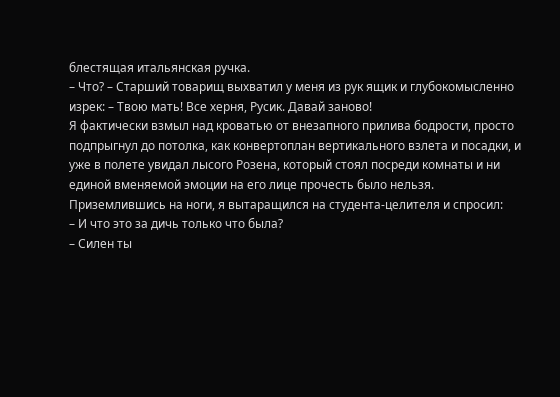блестящая итальянская ручка.
– Что? – Старший товарищ выхватил у меня из рук ящик и глубокомысленно изрек: – Твою мать! Все херня, Русик. Давай заново!
Я фактически взмыл над кроватью от внезапного прилива бодрости, просто подпрыгнул до потолка, как конвертоплан вертикального взлета и посадки, и уже в полете увидал лысого Розена, который стоял посреди комнаты и ни единой вменяемой эмоции на его лице прочесть было нельзя.
Приземлившись на ноги, я вытаращился на студента-целителя и спросил:
– И что это за дичь только что была?
– Силен ты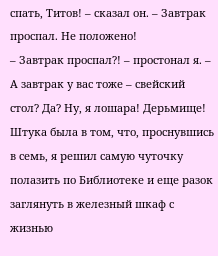спать, Титов! – сказал он. – Завтрак проспал. Не положено!
– Завтрак проспал?! – простонал я. – А завтрак у вас тоже – свейский стол? Да? Ну, я лошара! Дерьмище!
Штука была в том, что, проснувшись в семь, я решил самую чуточку полазить по Библиотеке и еще разок заглянуть в железный шкаф с жизнью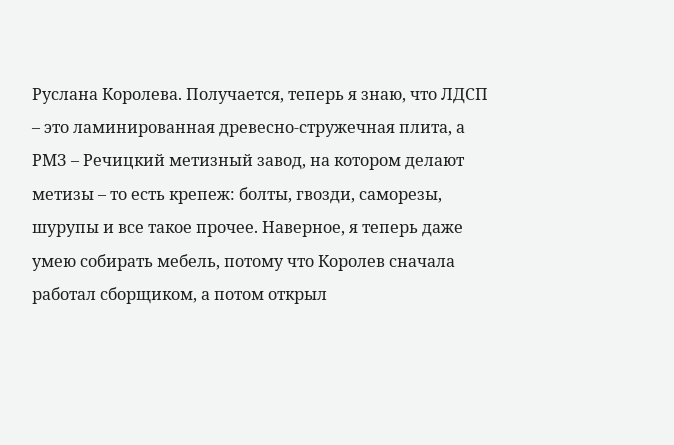Руслана Королева. Получается, теперь я знаю, что ЛДСП – это ламинированная древесно-стружечная плита, а РМЗ – Речицкий метизный завод, на котором делают метизы – то есть крепеж: болты, гвозди, саморезы, шурупы и все такое прочее. Наверное, я теперь даже умею собирать мебель, потому что Королев сначала работал сборщиком, а потом открыл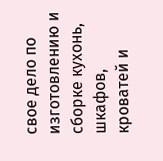свое дело по изготовлению и сборке кухонь, шкафов, кроватей и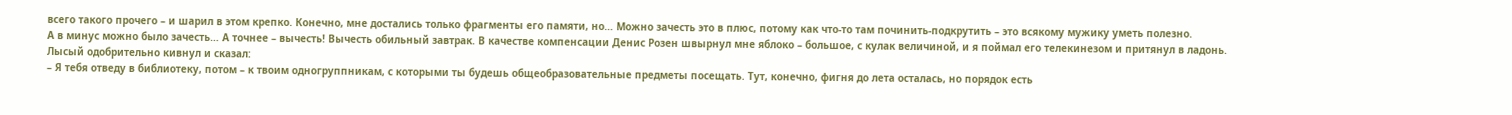всего такого прочего – и шарил в этом крепко. Конечно, мне достались только фрагменты его памяти, но… Можно зачесть это в плюс, потому как что-то там починить-подкрутить – это всякому мужику уметь полезно.
А в минус можно было зачесть… А точнее – вычесть! Вычесть обильный завтрак. В качестве компенсации Денис Розен швырнул мне яблоко – большое, с кулак величиной, и я поймал его телекинезом и притянул в ладонь.
Лысый одобрительно кивнул и сказал:
– Я тебя отведу в библиотеку, потом – к твоим одногруппникам, с которыми ты будешь общеобразовательные предметы посещать. Тут, конечно, фигня до лета осталась, но порядок есть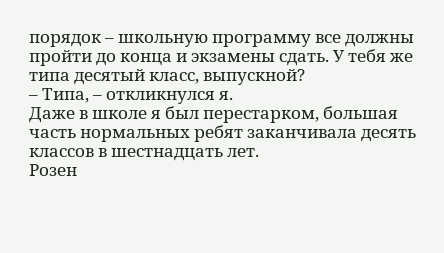порядок – школьную программу все должны пройти до конца и экзамены сдать. У тебя же типа десятый класс, выпускной?
– Типа, – откликнулся я.
Даже в школе я был перестарком, большая часть нормальных ребят заканчивала десять классов в шестнадцать лет.
Розен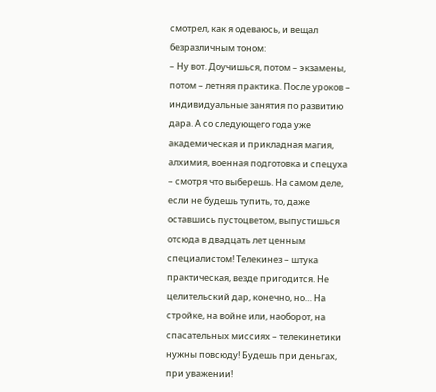смотрел, как я одеваюсь, и вещал безразличным тоном:
– Ну вот. Доучишься, потом – экзамены, потом – летняя практика. После уроков – индивидуальные занятия по развитию дара. А со следующего года уже академическая и прикладная магия, алхимия, военная подготовка и спецуха – смотря что выберешь. На самом деле, если не будешь тупить, то, даже оставшись пустоцветом, выпустишься отсюда в двадцать лет ценным специалистом! Телекинез – штука практическая, везде пригодится. Не целительский дар, конечно, но… На стройке, на войне или, наоборот, на спасательных миссиях – телекинетики нужны повсюду! Будешь при деньгах, при уважении!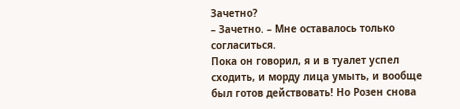Зачетно?
– Зачетно. – Мне оставалось только согласиться.
Пока он говорил, я и в туалет успел сходить, и морду лица умыть, и вообще был готов действовать! Но Розен снова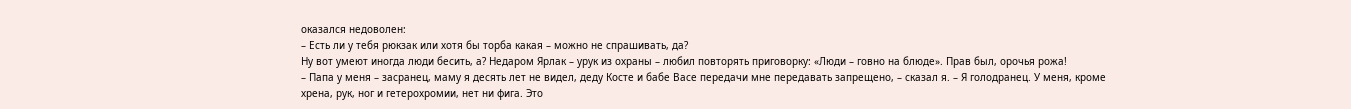оказался недоволен:
– Есть ли у тебя рюкзак или хотя бы торба какая – можно не спрашивать, да?
Ну вот умеют иногда люди бесить, а? Недаром Ярлак – урук из охраны – любил повторять приговорку: «Люди – говно на блюде». Прав был, орочья рожа!
– Папа у меня – засранец, маму я десять лет не видел, деду Косте и бабе Васе передачи мне передавать запрещено, – сказал я. – Я голодранец. У меня, кроме хрена, рук, ног и гетерохромии, нет ни фига. Это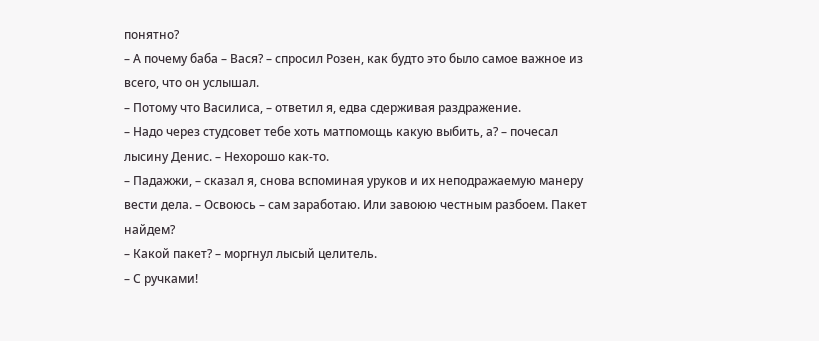понятно?
– А почему баба – Вася? – спросил Розен, как будто это было самое важное из всего, что он услышал.
– Потому что Василиса, – ответил я, едва сдерживая раздражение.
– Надо через студсовет тебе хоть матпомощь какую выбить, а? – почесал лысину Денис. – Нехорошо как-то.
– Падажжи, – сказал я, снова вспоминая уруков и их неподражаемую манеру вести дела. – Освоюсь – сам заработаю. Или завоюю честным разбоем. Пакет найдем?
– Какой пакет? – моргнул лысый целитель.
– С ручками!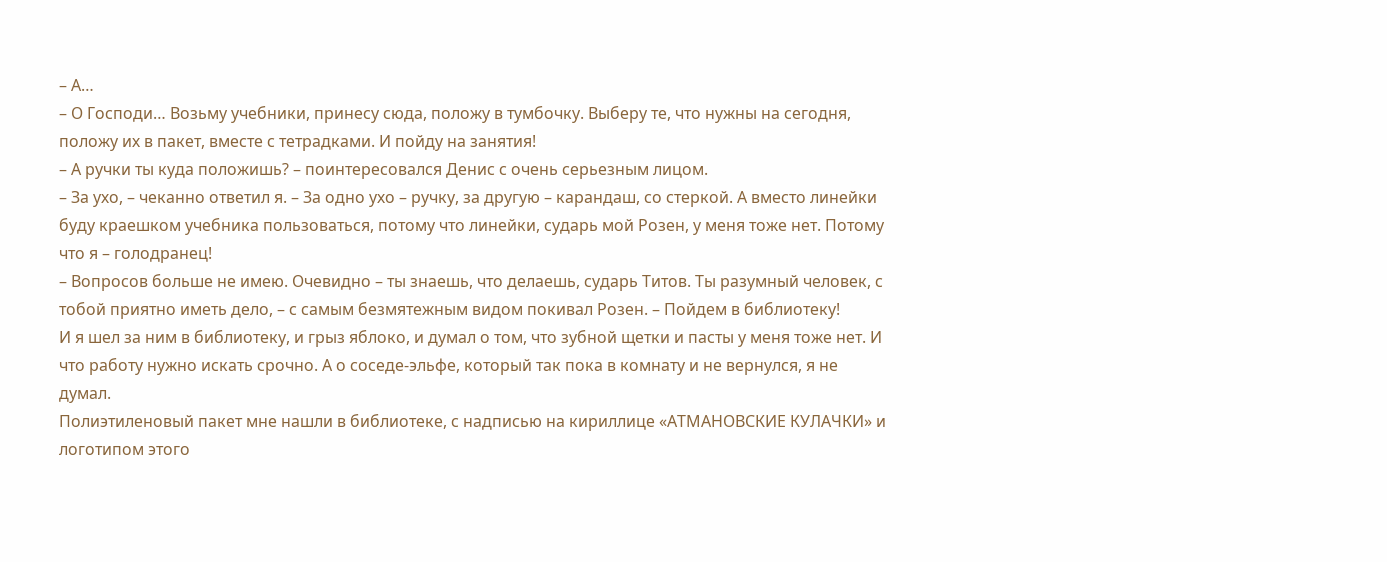– А…
– О Господи… Возьму учебники, принесу сюда, положу в тумбочку. Выберу те, что нужны на сегодня, положу их в пакет, вместе с тетрадками. И пойду на занятия!
– А ручки ты куда положишь? – поинтересовался Денис с очень серьезным лицом.
– За ухо, – чеканно ответил я. – За одно ухо – ручку, за другую – карандаш, со стеркой. А вместо линейки буду краешком учебника пользоваться, потому что линейки, сударь мой Розен, у меня тоже нет. Потому что я – голодранец!
– Вопросов больше не имею. Очевидно – ты знаешь, что делаешь, сударь Титов. Ты разумный человек, с тобой приятно иметь дело, – с самым безмятежным видом покивал Розен. – Пойдем в библиотеку!
И я шел за ним в библиотеку, и грыз яблоко, и думал о том, что зубной щетки и пасты у меня тоже нет. И что работу нужно искать срочно. А о соседе-эльфе, который так пока в комнату и не вернулся, я не думал.
Полиэтиленовый пакет мне нашли в библиотеке, с надписью на кириллице «АТМАНОВСКИЕ КУЛАЧКИ» и логотипом этого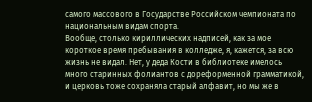самого массового в Государстве Российском чемпионата по национальным видам спорта.
Вообще, столько кириллических надписей, как за мое короткое время пребывания в колледже, я, кажется, за всю жизнь не видал. Нет, у деда Кости в библиотеке имелось много старинных фолиантов с дореформенной грамматикой, и церковь тоже сохраняла старый алфавит, но мы же в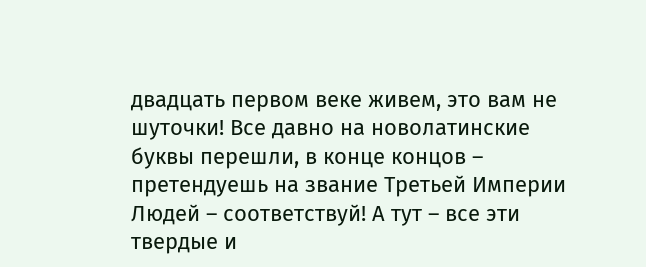двадцать первом веке живем, это вам не шуточки! Все давно на новолатинские буквы перешли, в конце концов – претендуешь на звание Третьей Империи Людей – соответствуй! А тут – все эти твердые и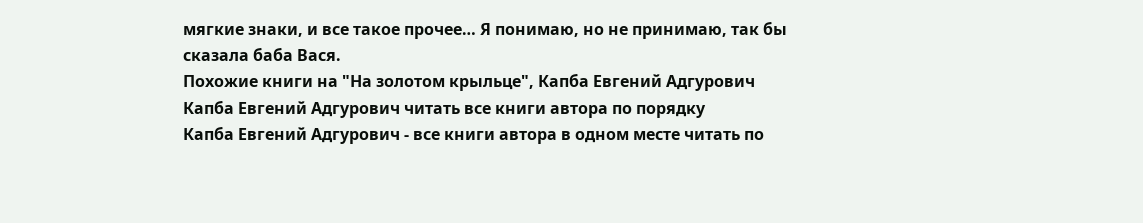мягкие знаки, и все такое прочее… Я понимаю, но не принимаю, так бы сказала баба Вася.
Похожие книги на "На золотом крыльце", Капба Евгений Адгурович
Капба Евгений Адгурович читать все книги автора по порядку
Капба Евгений Адгурович - все книги автора в одном месте читать по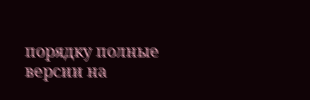порядку полные версии на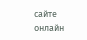сайте онлайн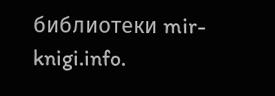библиотеки mir-knigi.info.